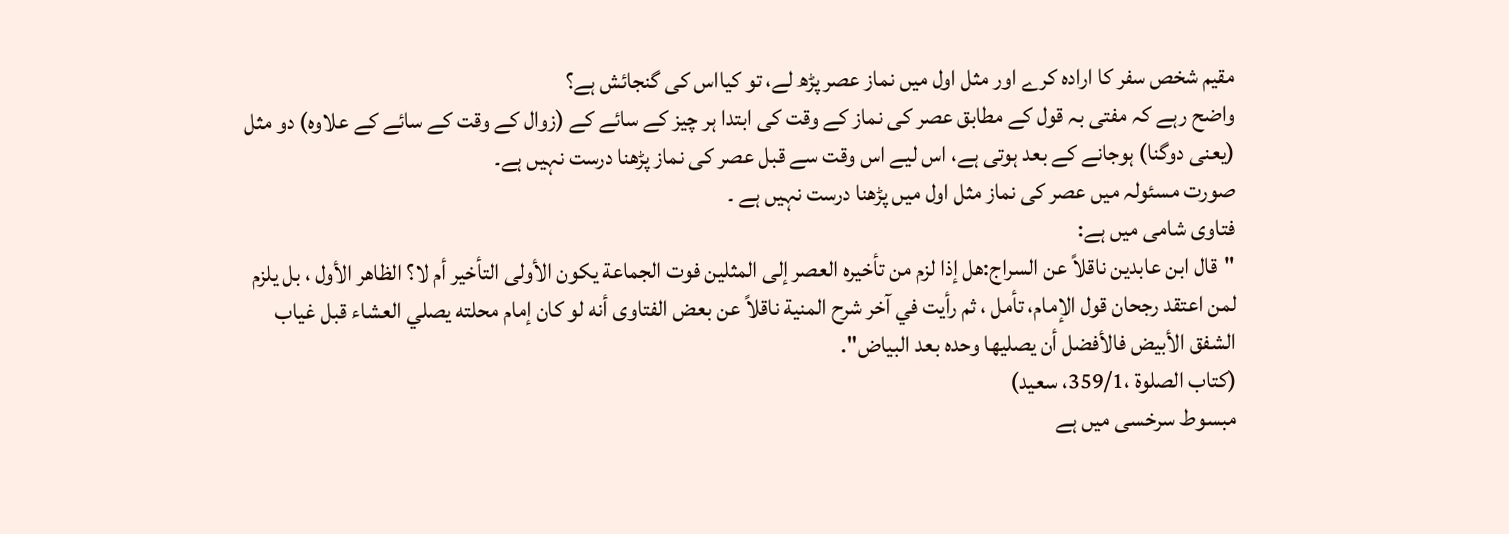مقیم شخص سفر کا ارادہ کرے اور مثل اول میں نماز عصر پڑھ لے، تو کیااس کی گنجائش ہے؟
واضح رہے کہ مفتی بہ قول کے مطابق عصر کی نماز کے وقت کی ابتدا ہر چیز کے سائے کے (زوال کے وقت کے سائے کے علاوہ) دو مثل (یعنی دوگنا) ہوجانے کے بعد ہوتی ہے، اس لیے اس وقت سے قبل عصر کی نماز پڑھنا درست نہیں ہے۔
صورت مسئولہ میں عصر کی نماز مثل اول میں پڑھنا درست نہیں ہے ۔
فتاوی شامی میں ہے:
"قال ابن عابدين ناقلاً عن السراج:هل إذا لزم من تأخيره العصر إلى المثلين فوت الجماعة يكون الأولى التأخير أم لا؟ الظاهر الأول ، بل يلزم لمن اعتقد رجحان قول الإمام، تأمل ، ثم رأيت في آخر شرح المنية ناقلاً عن بعض الفتاوى أنه لو كان إمام محلته يصلي العشاء قبل غياب الشفق الأبيض فالأفضل أن يصليها وحده بعد البياض".
(کتاب الصلوۃ ،359/1، سعيد)
مبسوط سرخسی میں ہے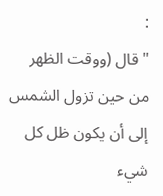:
"قال (ووقت الظهر من حين تزول الشمس إلى أن يكون ظل كل شيء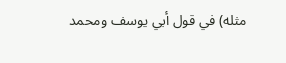مثله) في قول أبي يوسف ومحمد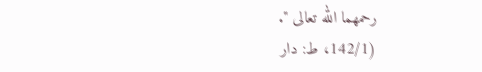رحمهما الله تعالى ".
(142/1، ط: دار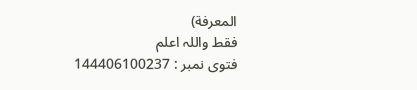المعرفة)
فقط واللہ اعلم
فتوی نمبر : 144406100237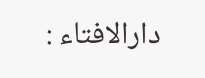دارالافتاء :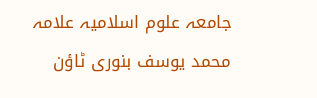جامعہ علوم اسلامیہ علامہ محمد یوسف بنوری ٹاؤن